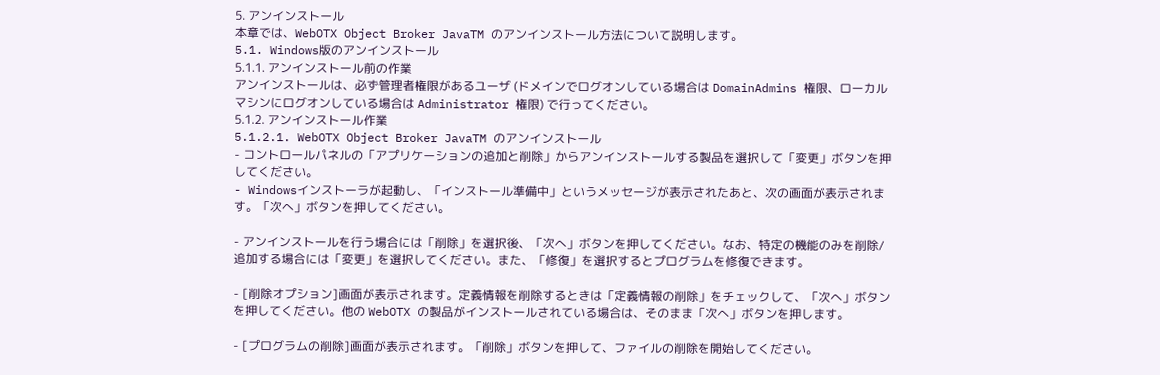5. アンインストール
本章では、WebOTX Object Broker JavaTM のアンインストール方法について説明します。
5.1. Windows版のアンインストール
5.1.1. アンインストール前の作業
アンインストールは、必ず管理者権限があるユーザ (ドメインでログオンしている場合は DomainAdmins 権限、ローカルマシンにログオンしている場合は Administrator 権限) で行ってください。
5.1.2. アンインストール作業
5.1.2.1. WebOTX Object Broker JavaTM のアンインストール
- コントロールパネルの「アプリケーションの追加と削除」からアンインストールする製品を選択して「変更」ボタンを押してください。
- Windowsインストーラが起動し、「インストール準備中」というメッセージが表示されたあと、次の画面が表示されます。「次へ」ボタンを押してください。

- アンインストールを行う場合には「削除」を選択後、「次へ」ボタンを押してください。なお、特定の機能のみを削除/追加する場合には「変更」を選択してください。また、「修復」を選択するとプログラムを修復できます。

- [削除オプション]画面が表示されます。定義情報を削除するときは「定義情報の削除」をチェックして、「次へ」ボタンを押してください。他の WebOTX の製品がインストールされている場合は、そのまま「次へ」ボタンを押します。

- [プログラムの削除]画面が表示されます。「削除」ボタンを押して、ファイルの削除を開始してください。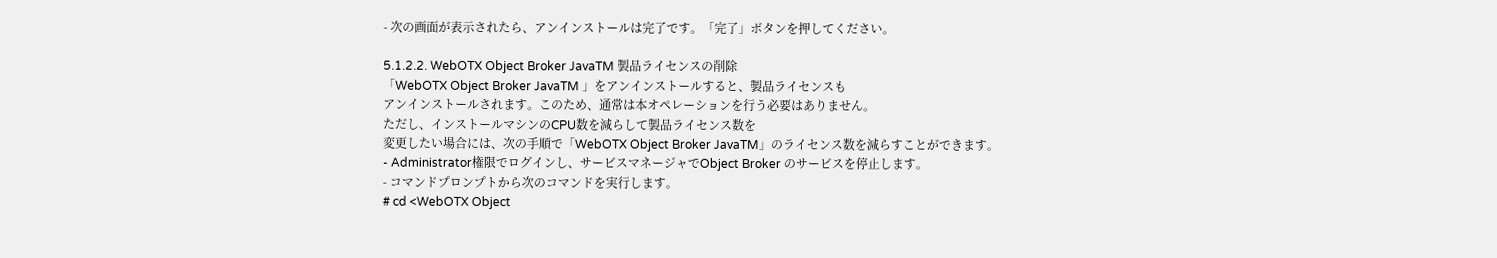- 次の画面が表示されたら、アンインストールは完了です。「完了」ボタンを押してください。

5.1.2.2. WebOTX Object Broker JavaTM 製品ライセンスの削除
「WebOTX Object Broker JavaTM 」をアンインストールすると、製品ライセンスも
アンインストールされます。このため、通常は本オペレーションを行う必要はありません。
ただし、インストールマシンのCPU数を減らして製品ライセンス数を
変更したい場合には、次の手順で「WebOTX Object Broker JavaTM」のライセンス数を減らすことができます。
- Administrator権限でログインし、サービスマネージャでObject Broker のサービスを停止します。
- コマンドプロンプトから次のコマンドを実行します。
# cd <WebOTX Object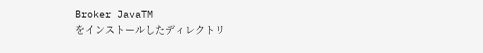Broker JavaTM
をインストールしたディレクトリ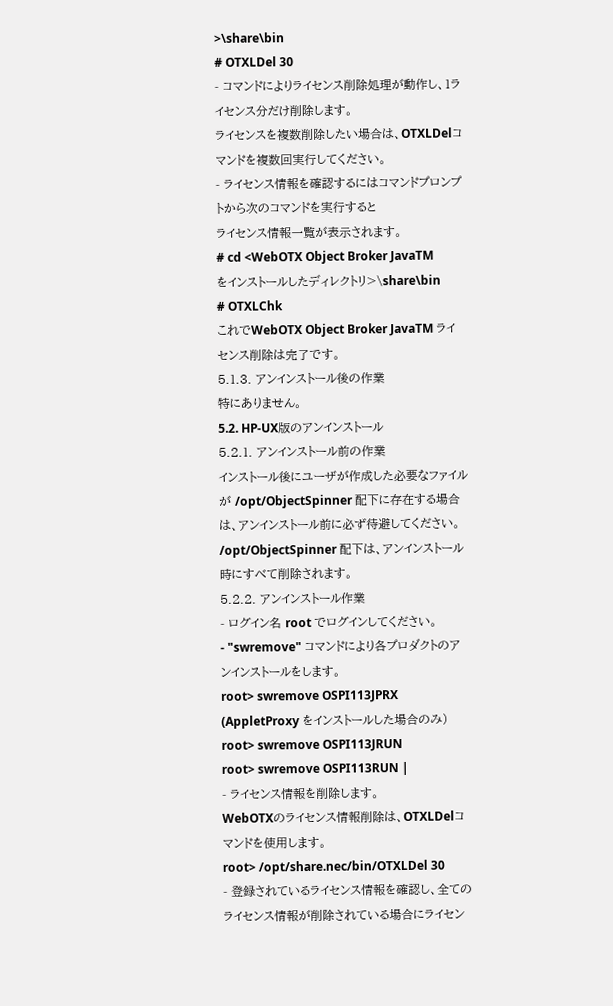>\share\bin
# OTXLDel 30
- コマンドによりライセンス削除処理が動作し、1ライセンス分だけ削除します。
ライセンスを複数削除したい場合は、OTXLDelコマンドを複数回実行してください。
- ライセンス情報を確認するにはコマンドプロンプトから次のコマンドを実行すると
ライセンス情報一覧が表示されます。
# cd <WebOTX Object Broker JavaTM
をインストールしたディレクトリ>\share\bin
# OTXLChk
これでWebOTX Object Broker JavaTM ライセンス削除は完了です。
5.1.3. アンインストール後の作業
特にありません。
5.2. HP-UX版のアンインストール
5.2.1. アンインストール前の作業
インストール後にユーザが作成した必要なファイルが /opt/ObjectSpinner 配下に存在する場合は、アンインストール前に必ず待避してください。
/opt/ObjectSpinner 配下は、アンインストール時にすべて削除されます。
5.2.2. アンインストール作業
- ログイン名 root でログインしてください。
- "swremove" コマンドにより各プロダクトのアンインストールをします。
root> swremove OSPI113JPRX (AppletProxy をインストールした場合のみ)
root> swremove OSPI113JRUN
root> swremove OSPI113RUN |
- ライセンス情報を削除します。
WebOTXのライセンス情報削除は、OTXLDelコマンドを使用します。
root> /opt/share.nec/bin/OTXLDel 30
- 登録されているライセンス情報を確認し、全てのライセンス情報が削除されている場合にライセン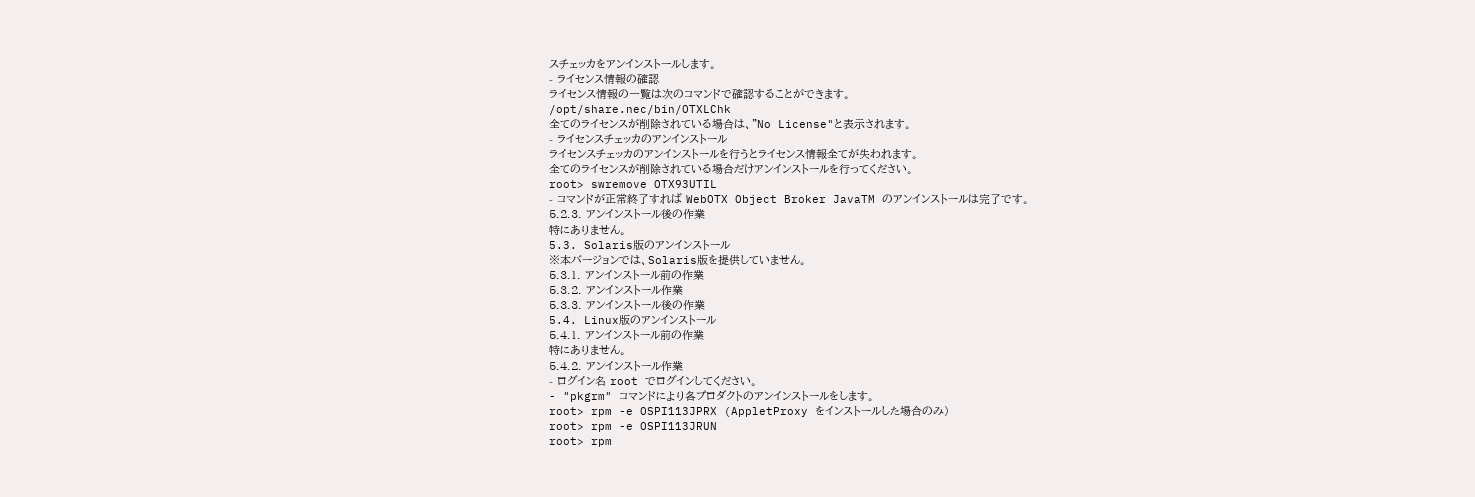スチェッカをアンインストールします。
- ライセンス情報の確認
ライセンス情報の一覧は次のコマンドで確認することができます。
/opt/share.nec/bin/OTXLChk
全てのライセンスが削除されている場合は、"No License"と表示されます。
- ライセンスチェッカのアンインストール
ライセンスチェッカのアンインストールを行うとライセンス情報全てが失われます。
全てのライセンスが削除されている場合だけアンインストールを行ってください。
root> swremove OTX93UTIL
- コマンドが正常終了すれば WebOTX Object Broker JavaTM のアンインストールは完了です。
5.2.3. アンインストール後の作業
特にありません。
5.3. Solaris版のアンインストール
※本バージョンでは、Solaris版を提供していません。
5.3.1. アンインストール前の作業
5.3.2. アンインストール作業
5.3.3. アンインストール後の作業
5.4. Linux版のアンインストール
5.4.1. アンインストール前の作業
特にありません。
5.4.2. アンインストール作業
- ログイン名 root でログインしてください。
- "pkgrm" コマンドにより各プロダクトのアンインストールをします。
root> rpm -e OSPI113JPRX (AppletProxy をインストールした場合のみ)
root> rpm -e OSPI113JRUN
root> rpm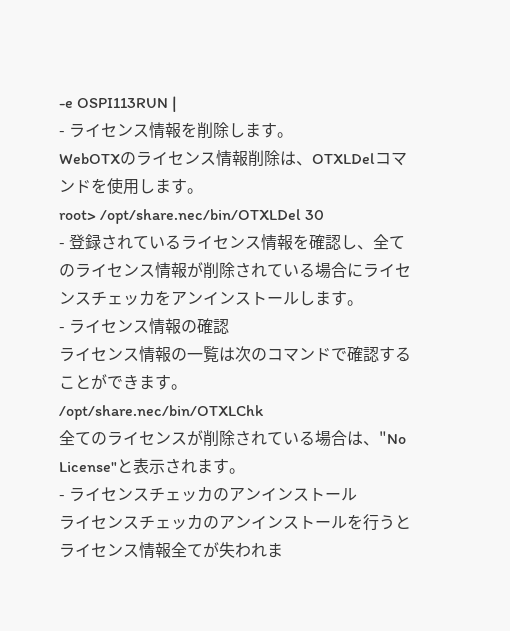-e OSPI113RUN |
- ライセンス情報を削除します。
WebOTXのライセンス情報削除は、OTXLDelコマンドを使用します。
root> /opt/share.nec/bin/OTXLDel 30
- 登録されているライセンス情報を確認し、全てのライセンス情報が削除されている場合にライセンスチェッカをアンインストールします。
- ライセンス情報の確認
ライセンス情報の一覧は次のコマンドで確認することができます。
/opt/share.nec/bin/OTXLChk
全てのライセンスが削除されている場合は、"No License"と表示されます。
- ライセンスチェッカのアンインストール
ライセンスチェッカのアンインストールを行うとライセンス情報全てが失われま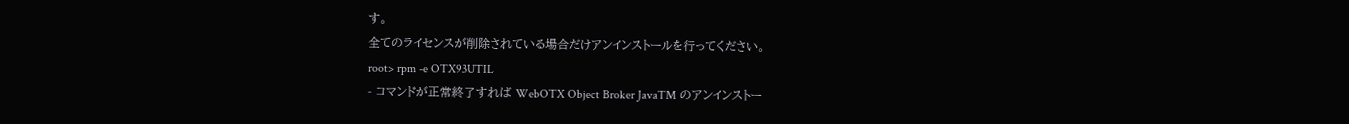す。
全てのライセンスが削除されている場合だけアンインストールを行ってください。
root> rpm -e OTX93UTIL
- コマンドが正常終了すれば WebOTX Object Broker JavaTM のアンインストー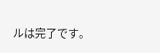ルは完了です。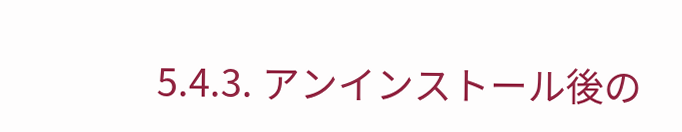5.4.3. アンインストール後の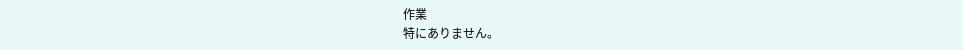作業
特にありません。